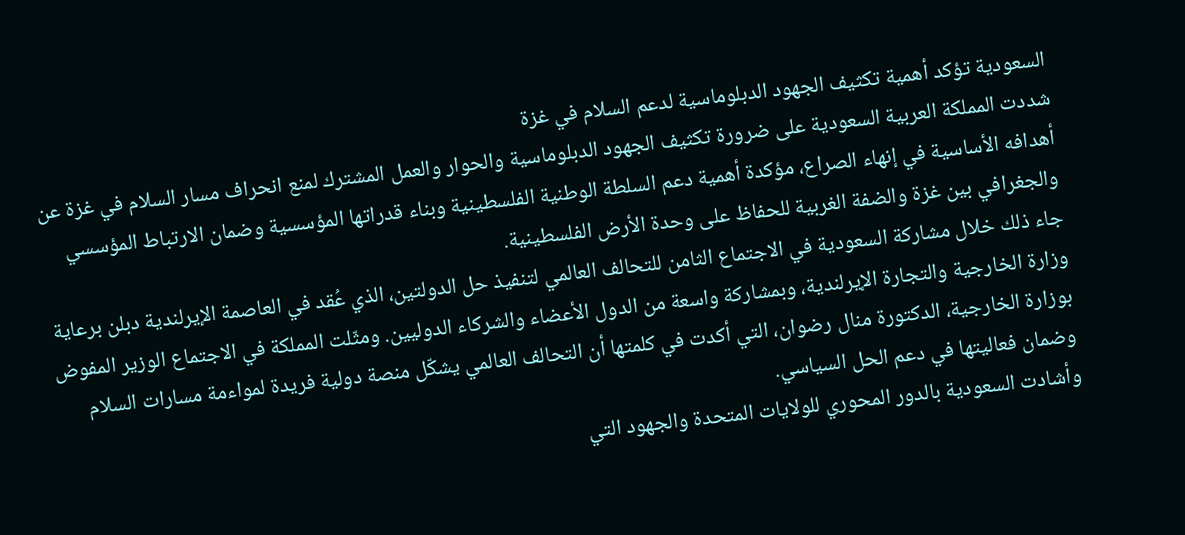السعودية تؤكد أهمية تكثيف الجهود الدبلوماسية لدعم السلام في غزة
شددت المملكة العربية السعودية على ضرورة تكثيف الجهود الدبلوماسية والحوار والعمل المشترك لمنع انحراف مسار السلام في غزة عن أهدافه الأساسية في إنهاء الصراع، مؤكدة أهمية دعم السلطة الوطنية الفلسطينية وبناء قدراتها المؤسسية وضمان الارتباط المؤسسي والجغرافي بين غزة والضفة الغربية للحفاظ على وحدة الأرض الفلسطينية.
جاء ذلك خلال مشاركة السعودية في الاجتماع الثامن للتحالف العالمي لتنفيذ حل الدولتين، الذي عُقد في العاصمة الإيرلندية دبلن برعاية وزارة الخارجية والتجارة الإيرلندية، وبمشاركة واسعة من الدول الأعضاء والشركاء الدوليين. ومثّلت المملكة في الاجتماع الوزير المفوض بوزارة الخارجية، الدكتورة منال رضوان، التي أكدت في كلمتها أن التحالف العالمي يشكّل منصة دولية فريدة لمواءمة مسارات السلام وضمان فعاليتها في دعم الحل السياسي.
وأشادت السعودية بالدور المحوري للولايات المتحدة والجهود التي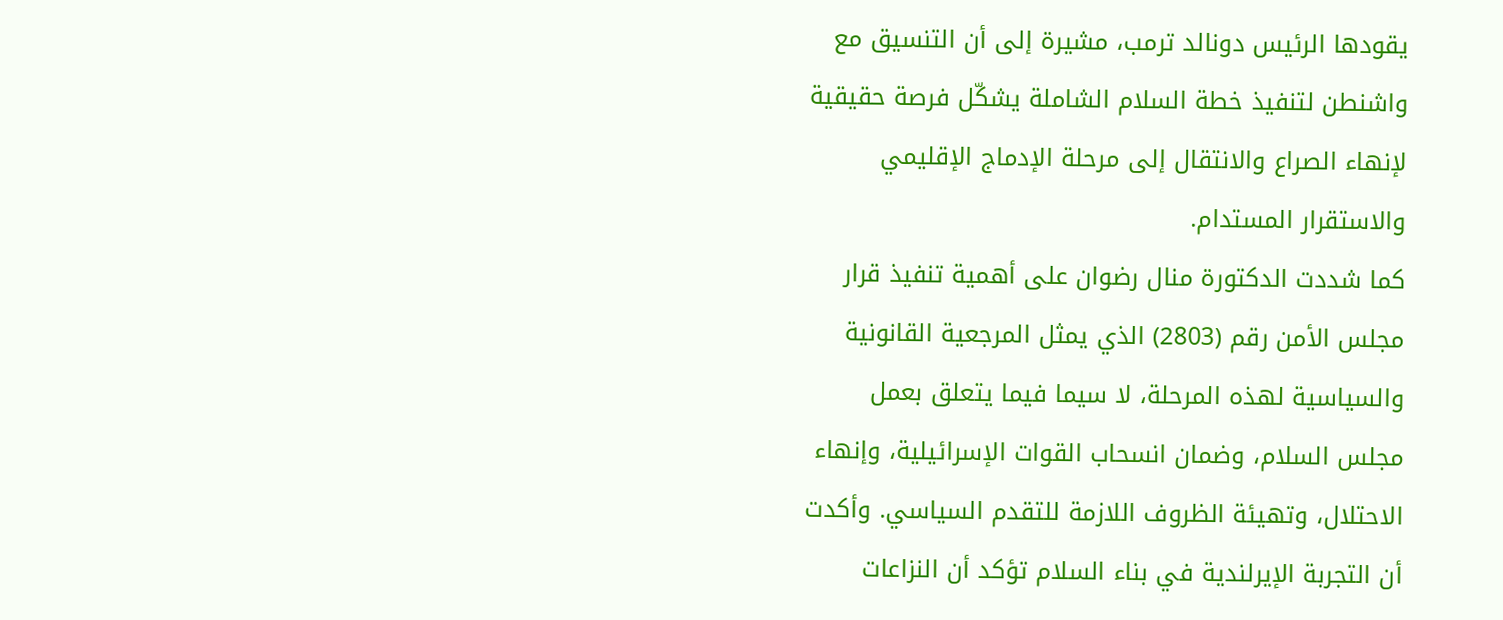يقودها الرئيس دونالد ترمب، مشيرة إلى أن التنسيق مع واشنطن لتنفيذ خطة السلام الشاملة يشكّل فرصة حقيقية لإنهاء الصراع والانتقال إلى مرحلة الإدماج الإقليمي والاستقرار المستدام.
كما شددت الدكتورة منال رضوان على أهمية تنفيذ قرار مجلس الأمن رقم (2803) الذي يمثل المرجعية القانونية والسياسية لهذه المرحلة، لا سيما فيما يتعلق بعمل مجلس السلام، وضمان انسحاب القوات الإسرائيلية، وإنهاء الاحتلال، وتهيئة الظروف اللازمة للتقدم السياسي. وأكدت أن التجربة الإيرلندية في بناء السلام تؤكد أن النزاعات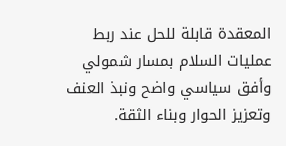المعقدة قابلة للحل عند ربط عمليات السلام بمسار شمولي وأفق سياسي واضح ونبذ العنف وتعزيز الحوار وبناء الثقة.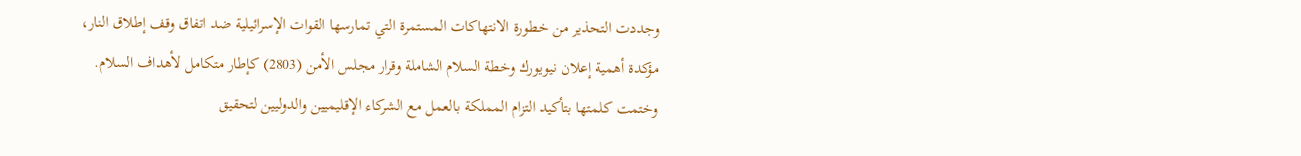وجددت التحذير من خطورة الانتهاكات المستمرة التي تمارسها القوات الإسرائيلية ضد اتفاق وقف إطلاق النار، مؤكدة أهمية إعلان نيويورك وخطة السلام الشاملة وقرار مجلس الأمن (2803) كإطار متكامل لأهداف السلام. وختمت كلمتها بتأكيد التزام المملكة بالعمل مع الشركاء الإقليميين والدوليين لتحقيق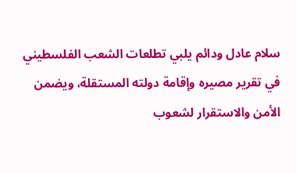سلام عادل ودائم يلبي تطلعات الشعب الفلسطيني في تقرير مصيره وإقامة دولته المستقلة، ويضمن الأمن والاستقرار لشعوب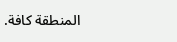المنطقة كافة.